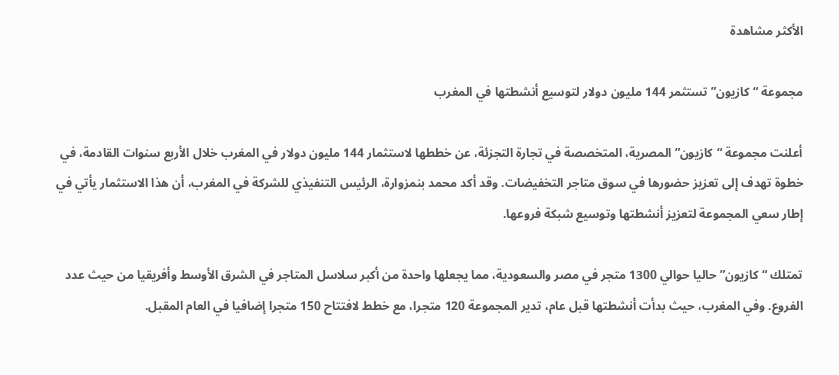الأكثر مشاهدة

مجموعة “كازيون” تستثمر 144 مليون دولار لتوسيع أنشطتها في المغرب

أعلنت مجموعة “كازيون” المصرية، المتخصصة في تجارة التجزئة، عن خططها لاستثمار 144 مليون دولار في المغرب خلال الأربع سنوات القادمة، في خطوة تهدف إلى تعزيز حضورها في سوق متاجر التخفيضات. وقد أكد محمد بنمزوارة، الرئيس التنفيذي للشركة في المغرب، أن هذا الاستثمار يأتي في إطار سعي المجموعة لتعزيز أنشطتها وتوسيع شبكة فروعها.

تمتلك “كازيون” حاليا حوالي 1300 متجر في مصر والسعودية، مما يجعلها واحدة من أكبر سلاسل المتاجر في الشرق الأوسط وأفريقيا من حيث عدد الفروع. وفي المغرب، حيث بدأت أنشطتها قبل عام، تدير المجموعة 120 متجرا، مع خطط لافتتاح 150 متجرا إضافيا في العام المقبل.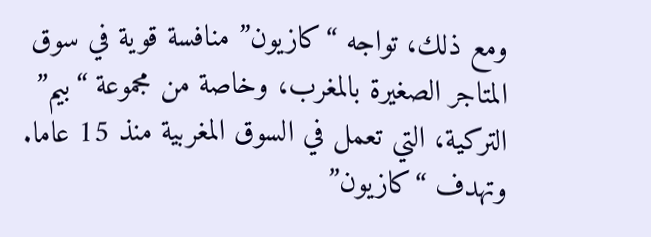ومع ذلك، تواجه “كازيون” منافسة قوية في سوق المتاجر الصغيرة بالمغرب، وخاصة من مجموعة “بيم” التركية، التي تعمل في السوق المغربية منذ 15 عاما. وتهدف “كازيون”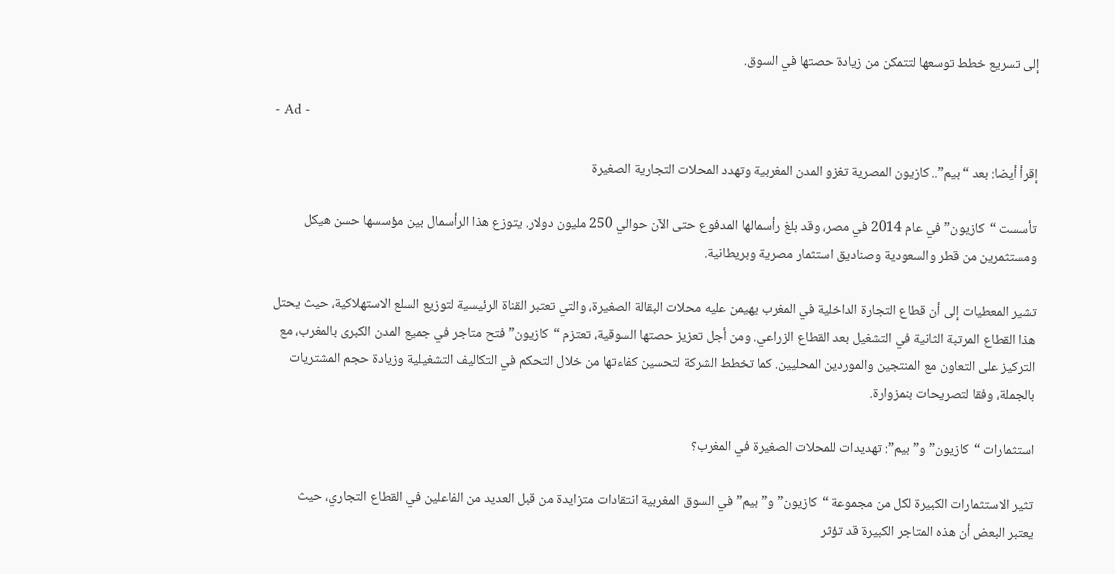إلى تسريع خطط توسعها لتتمكن من زيادة حصتها في السوق.

- Ad -

إقرأ أيضا: بعد “بيم”.. كازيون المصرية تغزو المدن المغربية وتهدد المحلات التجارية الصغيرة

تأسست “كازيون” في عام 2014 في مصر، وقد بلغ رأسمالها المدفوع حتى الآن حوالي 250 مليون دولار. يتوزع هذا الرأسمال بين مؤسسها حسن هيكل ومستثمرين من قطر والسعودية وصناديق استثمار مصرية وبريطانية.

تشير المعطيات إلى أن قطاع التجارة الداخلية في المغرب يهيمن عليه محلات البقالة الصغيرة، والتي تعتبر القناة الرئيسية لتوزيع السلع الاستهلاكية، حيث يحتل هذا القطاع المرتبة الثانية في التشغيل بعد القطاع الزراعي. ومن أجل تعزيز حصتها السوقية، تعتزم “كازيون” فتح متاجر في جميع المدن الكبرى بالمغرب، مع التركيز على التعاون مع المنتجين والموردين المحليين. كما تخطط الشركة لتحسين كفاءتها من خلال التحكم في التكاليف التشغيلية وزيادة حجم المشتريات بالجملة، وفقا لتصريحات بنمزوارة.

استثمارات “كازيون” و”بيم”: تهديدات للمحلات الصغيرة في المغرب؟

تثير الاستثمارات الكبيرة لكل من مجموعة “كازيون” و”بيم” في السوق المغربية انتقادات متزايدة من قبل العديد من الفاعلين في القطاع التجاري، حيث يعتبر البعض أن هذه المتاجر الكبيرة قد تؤثر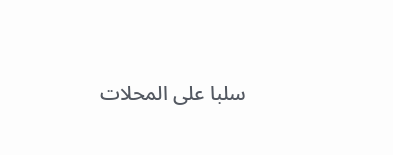سلبا على المحلات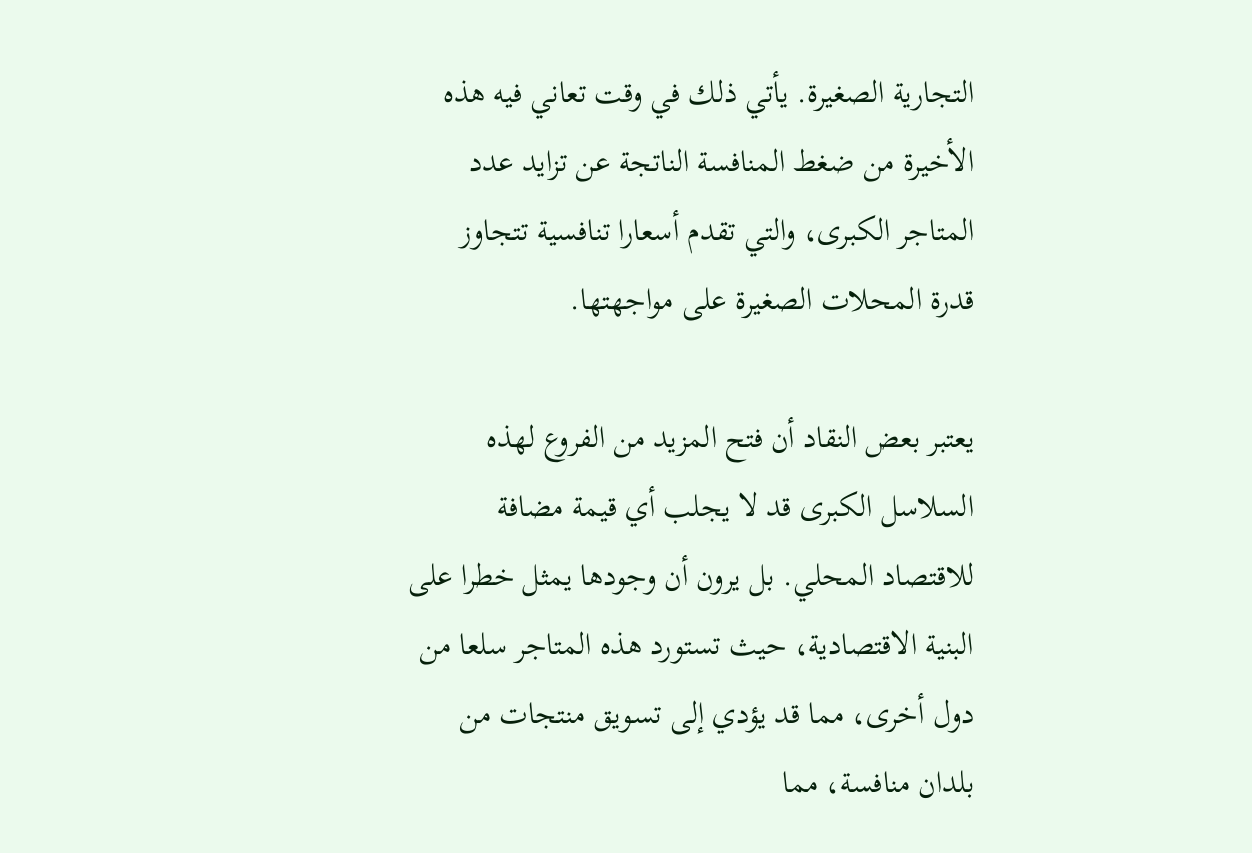التجارية الصغيرة. يأتي ذلك في وقت تعاني فيه هذه الأخيرة من ضغط المنافسة الناتجة عن تزايد عدد المتاجر الكبرى، والتي تقدم أسعارا تنافسية تتجاوز قدرة المحلات الصغيرة على مواجهتها.

يعتبر بعض النقاد أن فتح المزيد من الفروع لهذه السلاسل الكبرى قد لا يجلب أي قيمة مضافة للاقتصاد المحلي. بل يرون أن وجودها يمثل خطرا على البنية الاقتصادية، حيث تستورد هذه المتاجر سلعا من دول أخرى، مما قد يؤدي إلى تسويق منتجات من بلدان منافسة، مما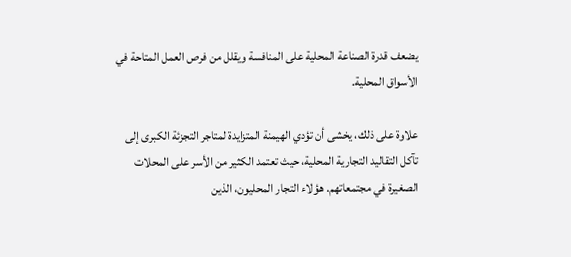يضعف قدرة الصناعة المحلية على المنافسة ويقلل من فرص العمل المتاحة في الأسواق المحلية.

علاوة على ذلك، يخشى أن تؤدي الهيمنة المتزايدة لمتاجر التجزئة الكبرى إلى تآكل التقاليد التجارية المحلية، حيث تعتمد الكثير من الأسر على المحلات الصغيرة في مجتمعاتهم. هؤلاء التجار المحليون، الذين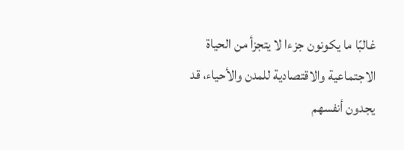غالبًا ما يكونون جزءا لا يتجزأ من الحياة الاجتماعية والاقتصادية للمدن والأحياء، قد يجدون أنفسهم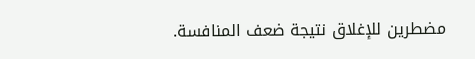مضطرين للإغلاق نتيجة ضعف المنافسة.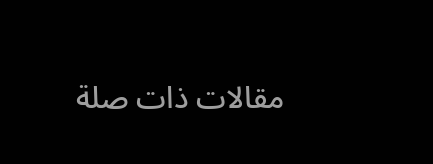مقالات ذات صلة